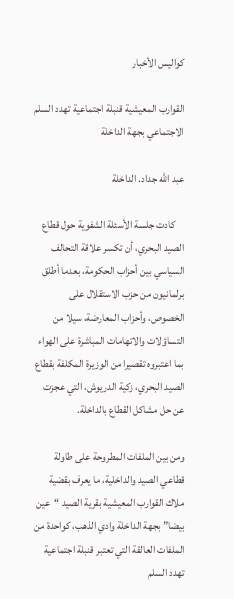كواليس الأخبار

القوارب المعيشية قنبلة اجتماعية تهدد السلم الاجتماعي بجهة الداخلة

عبد الله جداد. الداخلة

    كادت جلسة الأسئلة الشفوية حول قطاع الصيد البحري، أن تكسر علاقة التحالف السياسي بين أحزاب الحكومة، بعدما أطلق برلمانيون من حزب الاستقلال على الخصوص، وأحزاب المعارضة، سيلا من التساؤلات والاتهامات المباشرة على الهواء بما اعتبروه تقصيرا من الوزيرة المكلفة بقطاع الصيد البحري، زكية الدريوش، التي عجزت عن حل مشاكل القطاع بالداخلة.

ومن بين الملفات المطروحة على طاولة قطاعي الصيد والداخلية، ما يعرف بقضية ملاك القوارب المعيشية بقرية الصيد “عين بيضا” بجهة الداخلة وادي الذهب، كواحدة من الملفات العالقة التي تعتبر قنبلة اجتماعية تهدد السلم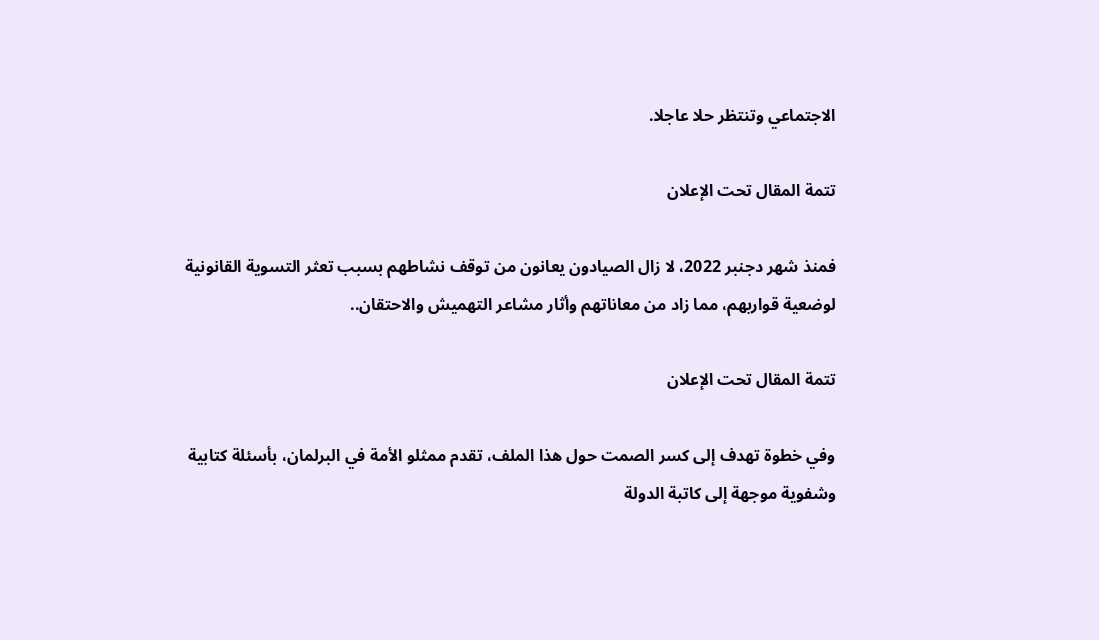الاجتماعي وتنتظر حلا عاجلا.

تتمة المقال تحت الإعلان

فمنذ شهر دجنبر 2022، لا زال الصيادون يعانون من توقف نشاطهم بسبب تعثر التسوية القانونية لوضعية قواربهم، مما زاد من معاناتهم وأثار مشاعر التهميش والاحتقان..

تتمة المقال تحت الإعلان

وفي خطوة تهدف إلى كسر الصمت حول هذا الملف، تقدم ممثلو الأمة في البرلمان، بأسئلة كتابية وشفوية موجهة إلى كاتبة الدولة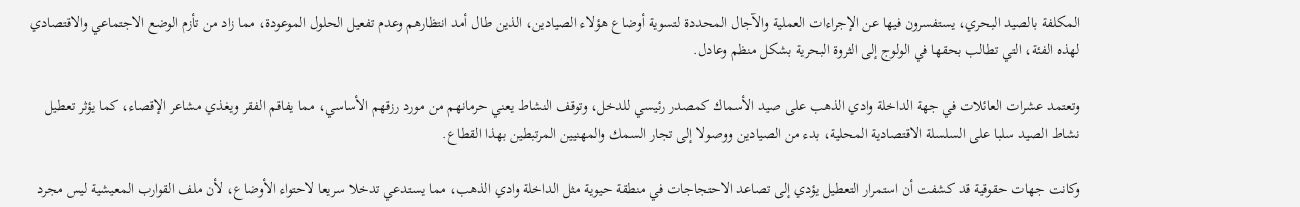المكلفة بالصيد البحري، يستفسرون فيها عن الإجراءات العملية والآجال المحددة لتسوية أوضاع هؤلاء الصيادين، الذين طال أمد انتظارهم وعدم تفعيل الحلول الموعودة، مما زاد من تأزم الوضع الاجتماعي والاقتصادي لهذه الفئة، التي تطالب بحقها في الولوج إلى الثروة البحرية بشكل منظم وعادل.

وتعتمد عشرات العائلات في جهة الداخلة وادي الذهب على صيد الأسماك كمصدر رئيسي للدخل، وتوقف النشاط يعني حرمانهم من مورد رزقهم الأساسي، مما يفاقم الفقر ويغذي مشاعر الإقصاء، كما يؤثر تعطيل نشاط الصيد سلبا على السلسلة الاقتصادية المحلية، بدء من الصيادين ووصولا إلى تجار السمك والمهنيين المرتبطين بهذا القطاع.

وكانت جهات حقوقية قد كشفت أن استمرار التعطيل يؤدي إلى تصاعد الاحتجاجات في منطقة حيوية مثل الداخلة وادي الذهب، مما يستدعي تدخلا سريعا لاحتواء الأوضاع، لأن ملف القوارب المعيشية ليس مجرد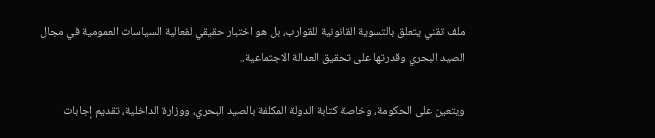ملف تقني يتعلق بالتسوية القانونية للقوارب، بل هو اختبار حقيقي لفعالية السياسات العمومية في مجال الصيد البحري وقدرتها على تحقيق العدالة الاجتماعية..

ويتعين على الحكومة، وخاصة كتابة الدولة المكلفة بالصيد البحري، ووزارة الداخلية، تقديم إجابات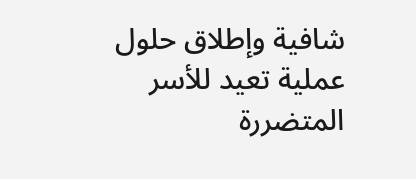شافية وإطلاق حلول عملية تعيد للأسر المتضررة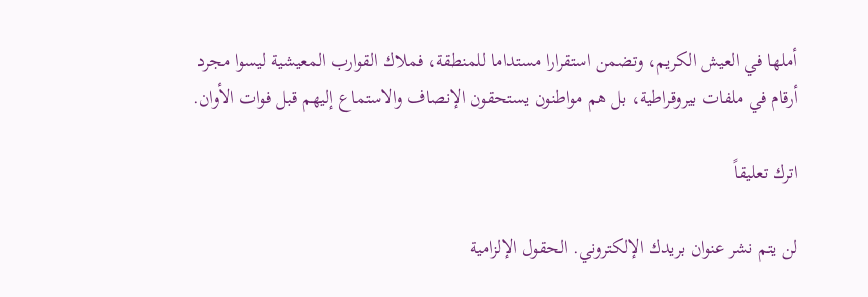أملها في العيش الكريم، وتضمن استقرارا مستداما للمنطقة، فملاك القوارب المعيشية ليسوا مجرد أرقام في ملفات بيروقراطية، بل هم مواطنون يستحقون الإنصاف والاستماع إليهم قبل فوات الأوان.

اترك تعليقاً

لن يتم نشر عنوان بريدك الإلكتروني. الحقول الإلزامية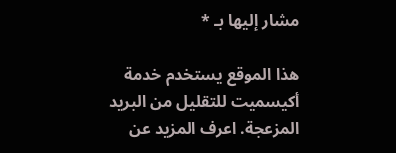مشار إليها بـ *

هذا الموقع يستخدم خدمة أكيسميت للتقليل من البريد المزعجة. اعرف المزيد عن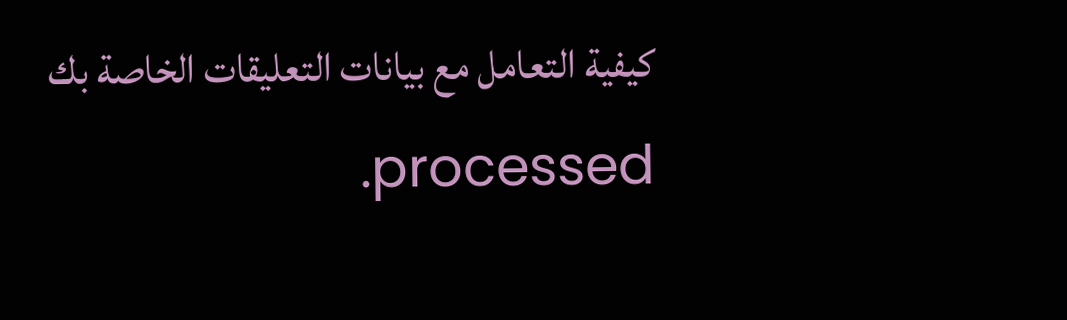كيفية التعامل مع بيانات التعليقات الخاصة بك processed.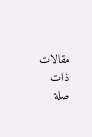مقالات ذات صلة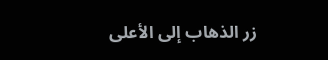زر الذهاب إلى الأعلى